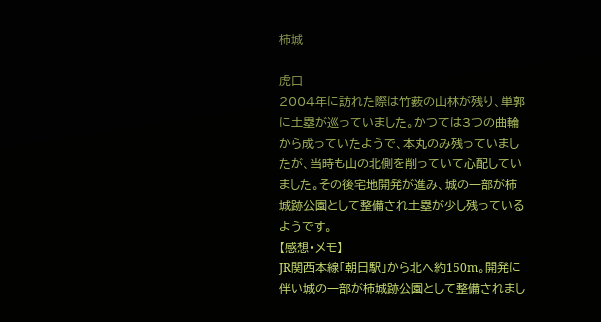柿城

虎口
2004年に訪れた際は竹薮の山林が残り、単郭に土塁が巡っていました。かつては3つの曲輪から成っていたようで、本丸のみ残っていましたが、当時も山の北側を削っていて心配していました。その後宅地開発が進み、城の一部が柿城跡公園として整備され土塁が少し残っているようです。
【感想・メモ】
JR関西本線「朝日駅」から北へ約150m。開発に伴い城の一部が柿城跡公園として整備されまし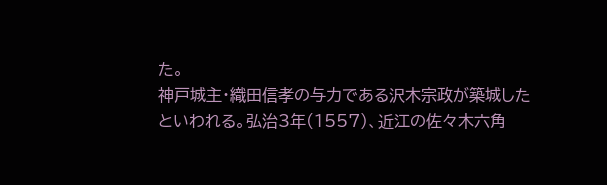た。
神戸城主・織田信孝の与力である沢木宗政が築城したといわれる。弘治3年(1557)、近江の佐々木六角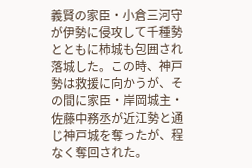義賢の家臣・小倉三河守が伊勢に侵攻して千種勢とともに柿城も包囲され落城した。この時、神戸勢は救援に向かうが、その間に家臣・岸岡城主・佐藤中務丞が近江勢と通じ神戸城を奪ったが、程なく奪回された。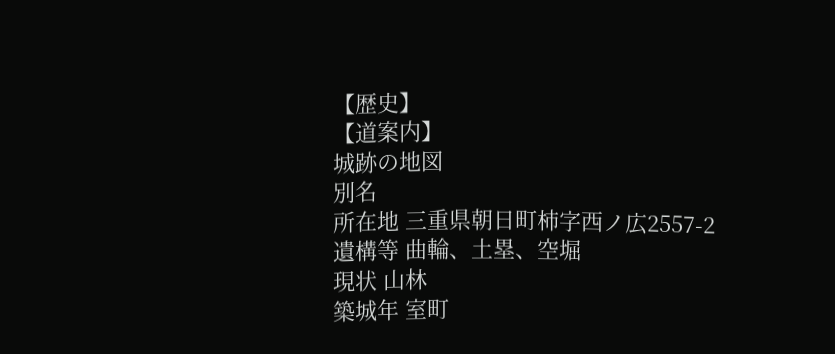【歴史】
【道案内】
城跡の地図
別名
所在地 三重県朝日町柿字西ノ広2557-2
遺構等 曲輪、土塁、空堀
現状 山林
築城年 室町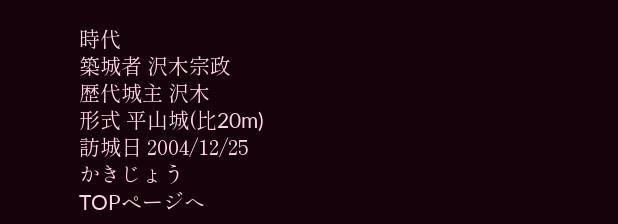時代
築城者 沢木宗政
歴代城主 沢木
形式 平山城(比20m)
訪城日 2004/12/25
かきじょう
TOPページへ